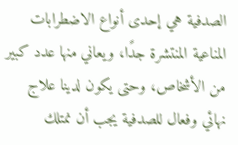الصدفية هي إحدى أنواع الاضطرابات المناعية المنتشرة جدًا، ويعاني منها عدد كبير من الأشخاص، وحتى يكون لدينا علاج نهائي وفعال للصدفية يجب أن نمتلك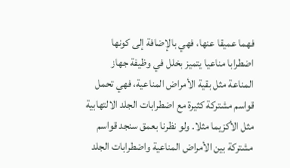فهما عميقا عنها، فهي بالإضافة إلى كونها اضطرابا مناعيا يتميز بخلل في وظيفة جهاز المناعة مثل بقية الأمراض المناعية، فهي تحمل قواسم مشتركة كثيرة مع اضطرابات الجلد الالتهابية مثل الأكزيما مثلا. ولو نظرنا بعمق سنجد قواسم مشتركة بين الأمراض المناعية واضطرابات الجلد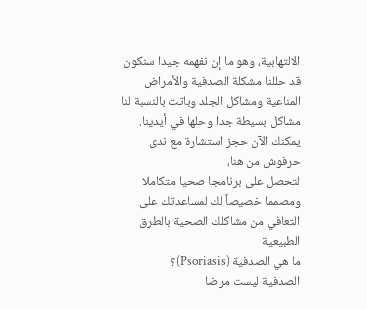الالتهابية، وهو ما إن نفهمه جيدا سنكون قد حللنا مشكلة الصدفية والأمراض المناعية ومشاكل الجلد وباتت بالنسبة لنا مشاكل بسيطة جدا وحلها في أيدينا.
يمكنك الآن حجز استشارة مع ندى حرفوش من هنا،
لتحصل على برنامجا صحيا متكاملا ومصمما خصيصاً لك لمساعدتك على التعافي من مشاكلك الصحية بالطرق الطبيعية
ما هي الصدفية (Psoriasis)؟
الصدفية ليست مرضا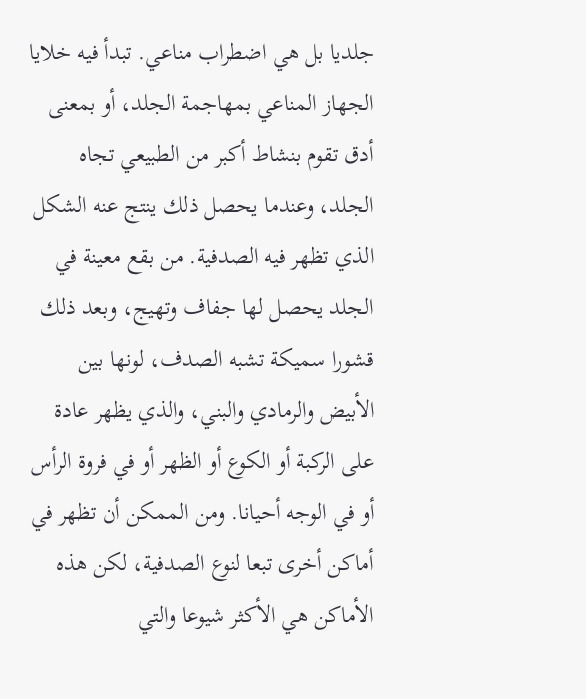جلديا بل هي اضطراب مناعي. تبدأ فيه خلايا الجهاز المناعي بمهاجمة الجلد، أو بمعنى أدق تقوم بنشاط أكبر من الطبيعي تجاه الجلد، وعندما يحصل ذلك ينتج عنه الشكل الذي تظهر فيه الصدفية. من بقع معينة في الجلد يحصل لها جفاف وتهيج، وبعد ذلك قشورا سميكة تشبه الصدف، لونها بين الأبيض والرمادي والبني، والذي يظهر عادة على الركبة أو الكوع أو الظهر أو في فروة الرأس أو في الوجه أحيانا. ومن الممكن أن تظهر في أماكن أخرى تبعا لنوع الصدفية، لكن هذه الأماكن هي الأكثر شيوعا والتي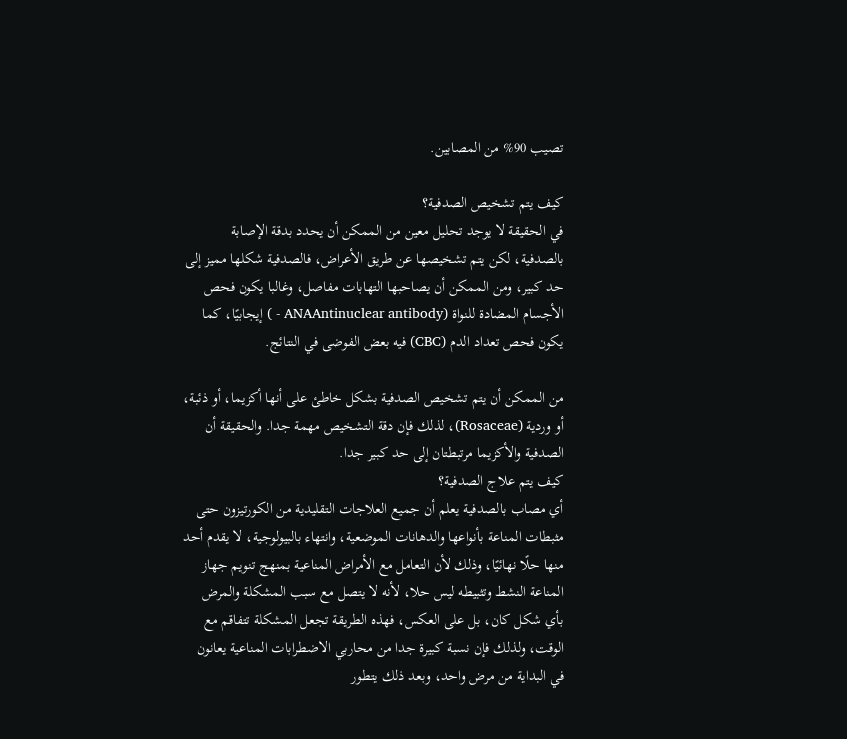تصيب 90% من المصابين.

كيف يتم تشخيص الصدفية؟
في الحقيقة لا يوجد تحليل معين من الممكن أن يحدد بدقة الإصابة بالصدفية، لكن يتم تشخيصها عن طريق الأعراض، فالصدفية شكلها مميز إلى حد كبير، ومن الممكن أن يصاحبها التهابات مفاصل، وغالبا يكون فحص الأجسام المضادة للنواة (ANAAntinuclear antibody - ) إيجابيًا، كما يكون فحص تعداد الدم (CBC) فيه بعض الفوضى في النتائج.

من الممكن أن يتم تشخيص الصدفية بشكل خاطئ على أنها أكزيما، أو ذئبة، أو وردية (Rosaceae)، لذلك فإن دقة التشخيص مهمة جدا. والحقيقة أن الصدفية والأكزيما مرتبطتان إلى حد كبير جدا.
كيف يتم علاج الصدفية؟
أي مصاب بالصدفية يعلم أن جميع العلاجات التقليدية من الكورتيزون حتى مثبطات المناعة بأنواعها والدهانات الموضعية، وانتهاء بالبيولوجية، لا يقدم أحد منها حلًا نهائيًا، وذلك لأن التعامل مع الأمراض المناعية بمنهج تنويم جهاز المناعة النشط وتثبيطه ليس حلا، لأنه لا يتصل مع سبب المشكلة والمرض بأي شكل كان، بل على العكس، فهذه الطريقة تجعل المشكلة تتفاقم مع الوقت، ولذلك فإن نسبة كبيرة جدا من محاربي الاضطرابات المناعية يعانون في البداية من مرض واحد، وبعد ذلك يتطور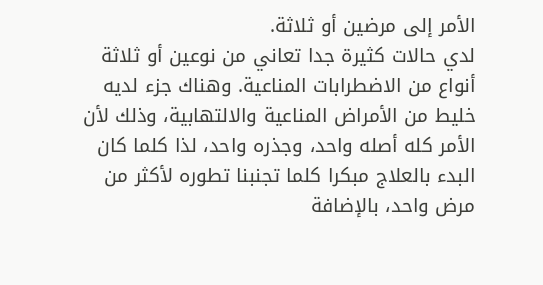الأمر إلى مرضين أو ثلاثة.
لدي حالات كثيرة جدا تعاني من نوعين أو ثلاثة أنواع من الاضطرابات المناعية. وهناك جزء لديه خليط من الأمراض المناعية والالتهابية، وذلك لأن الأمر كله أصله واحد، وجذره واحد، لذا كلما كان البدء بالعلاج مبكرا كلما تجنبنا تطوره لأكثر من مرض واحد، بالإضافة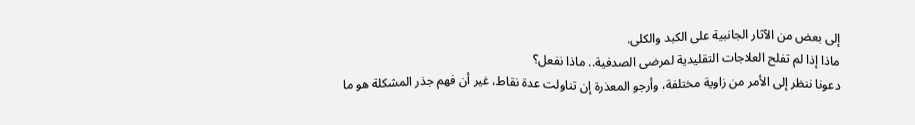إلى بعض من الآثار الجانبية على الكبد والكلى.
ماذا إذا لم تفلح العلاجات التقليدية لمرضى الصدفية.. ماذا نفعل؟
دعونا ننظر إلى الأمر من زاوية مختلفة، وأرجو المعذرة إن تناولت عدة نقاط، غير أن فهم جذر المشكلة هو ما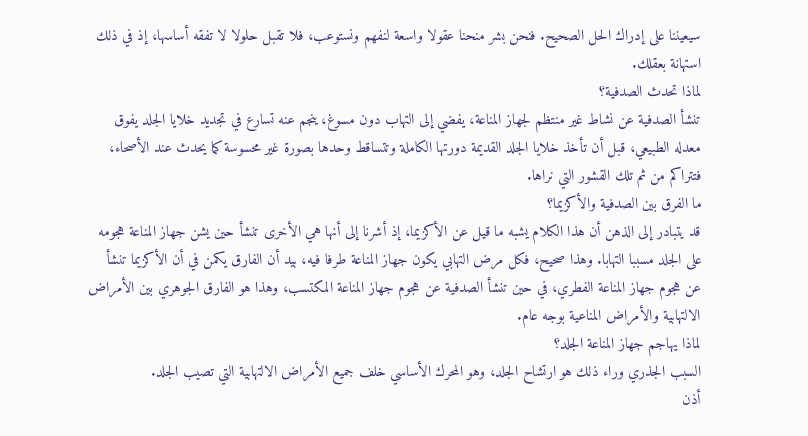سيعيننا على إدراك الحل الصحيح. فنحن بشر منحنا عقولا واسعة لنفهم ونستوعب، فلا تقبل حلولا لا تفقه أساسها، إذ في ذلك استهانة بعقلك.
لماذا تحدث الصدفية؟
تنشأ الصدفية عن نشاط غير منتظم لجهاز المناعة، يفضي إلى التهاب دون مسوغ، ينجم عنه تسارع في تجديد خلايا الجلد يفوق معدله الطبيعي، قبل أن تأخذ خلايا الجلد القديمة دورتها الكاملة وتتساقط وحدها بصورة غير محسوسة كما يحدث عند الأصحاء، فتتراكم من ثم تلك القشور التي نراها.
ما الفرق بين الصدفية والأكزيما؟
قد يتبادر إلى الذهن أن هذا الكلام يشبه ما قيل عن الأكزيما، إذ أشرنا إلى أنها هي الأخرى تنشأ حين يشن جهاز المناعة هجومه على الجلد مسببا التهابا. وهذا صحيح، فكل مرض التهابي يكون جهاز المناعة طرفا فيه، بيد أن الفارق يكمن في أن الأكزيما تنشأ عن هجوم جهاز المناعة الفطري، في حين تنشأ الصدفية عن هجوم جهاز المناعة المكتسب، وهذا هو الفارق الجوهري بين الأمراض الالتهابية والأمراض المناعية بوجه عام.
لماذا يهاجم جهاز المناعة الجلد؟
السبب الجذري وراء ذلك هو ارتشاح الجلد، وهو المحرك الأساسي خلف جميع الأمراض الالتهابية التي تصيب الجلد.
أذن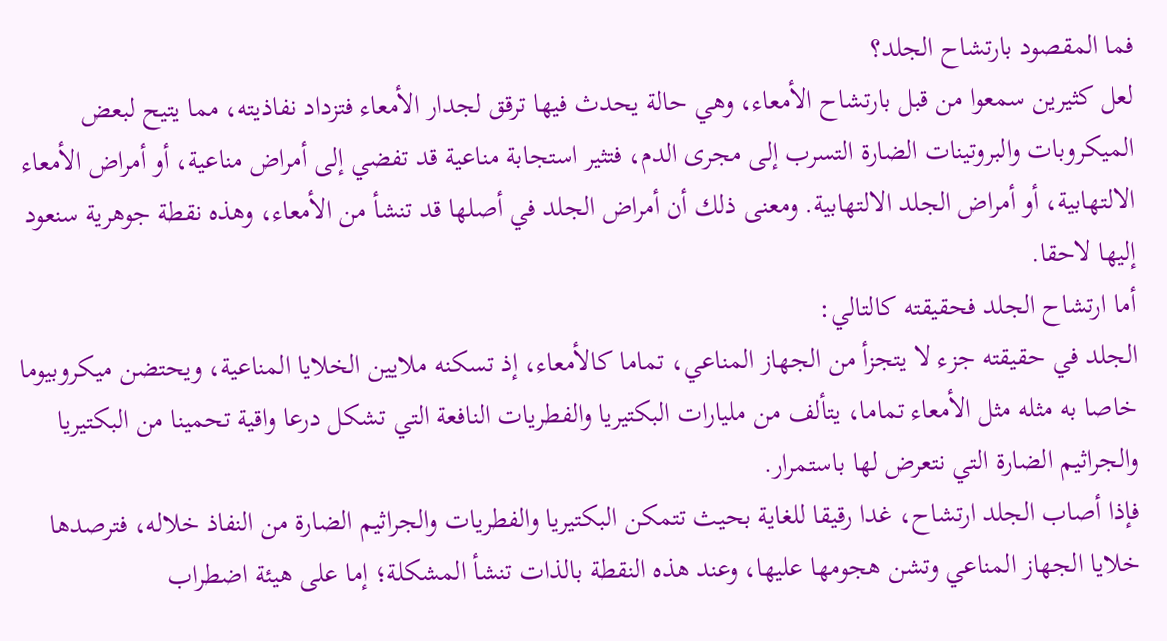فما المقصود بارتشاح الجلد؟
لعل كثيرين سمعوا من قبل بارتشاح الأمعاء، وهي حالة يحدث فيها ترقق لجدار الأمعاء فتزداد نفاذيته، مما يتيح لبعض الميكروبات والبروتينات الضارة التسرب إلى مجرى الدم، فتثير استجابة مناعية قد تفضي إلى أمراض مناعية، أو أمراض الأمعاء الالتهابية، أو أمراض الجلد الالتهابية. ومعنى ذلك أن أمراض الجلد في أصلها قد تنشأ من الأمعاء، وهذه نقطة جوهرية سنعود إليها لاحقا.
أما ارتشاح الجلد فحقيقته كالتالي:
الجلد في حقيقته جزء لا يتجزأ من الجهاز المناعي، تماما كالأمعاء، إذ تسكنه ملايين الخلايا المناعية، ويحتضن ميكروبيوما خاصا به مثله مثل الأمعاء تماما، يتألف من مليارات البكتيريا والفطريات النافعة التي تشكل درعا واقية تحمينا من البكتيريا والجراثيم الضارة التي نتعرض لها باستمرار.
فإذا أصاب الجلد ارتشاح، غدا رقيقا للغاية بحيث تتمكن البكتيريا والفطريات والجراثيم الضارة من النفاذ خلاله، فترصدها خلايا الجهاز المناعي وتشن هجومها عليها، وعند هذه النقطة بالذات تنشأ المشكلة؛ إما على هيئة اضطراب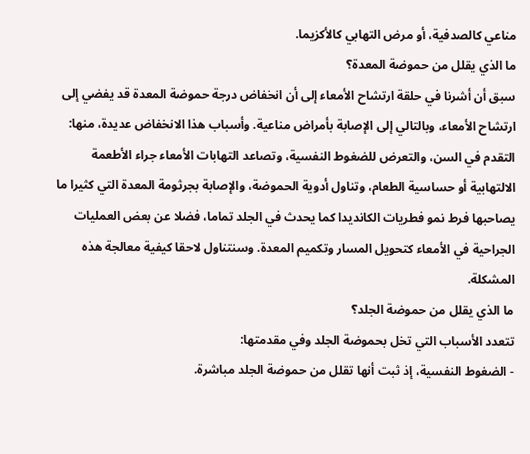مناعي كالصدفية، أو مرض التهابي كالأكزيما.
ما الذي يقلل من حموضة المعدة؟
سبق أن أشرنا في حلقة ارتشاح الأمعاء إلى أن انخفاض درجة حموضة المعدة قد يفضي إلى ارتشاح الأمعاء، وبالتالي إلى الإصابة بأمراض مناعية. وأسباب هذا الانخفاض عديدة، منها: التقدم في السن، والتعرض للضغوط النفسية، وتصاعد التهابات الأمعاء جراء الأطعمة الالتهابية أو حساسية الطعام، وتناول أدوية الحموضة، والإصابة بجرثومة المعدة التي كثيرا ما يصاحبها فرط نمو فطريات الكانديدا كما يحدث في الجلد تماما، فضلا عن بعض العمليات الجراحية في الأمعاء كتحويل المسار وتكميم المعدة. وسنتناول لاحقا كيفية معالجة هذه المشكلة.
ما الذي يقلل من حموضة الجلد؟
تتعدد الأسباب التي تخل بحموضة الجلد وفي مقدمتها:
- الضغوط النفسية، إذ ثبت أنها تقلل من حموضة الجلد مباشرة.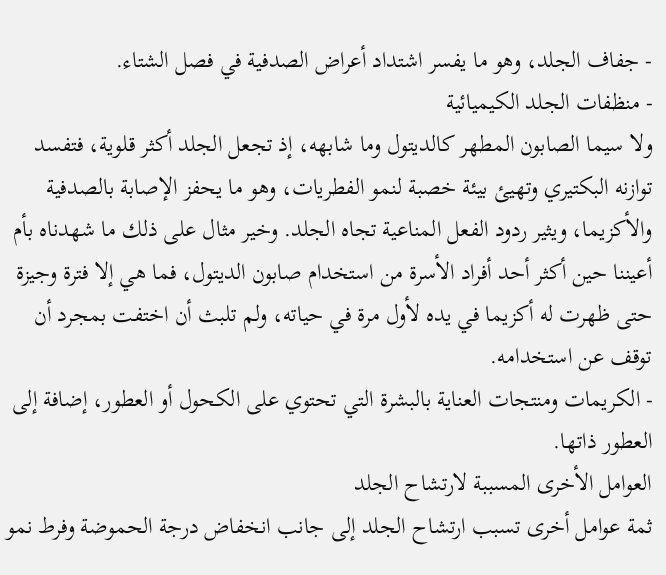- جفاف الجلد، وهو ما يفسر اشتداد أعراض الصدفية في فصل الشتاء.
- منظفات الجلد الكيميائية
ولا سيما الصابون المطهر كالديتول وما شابهه، إذ تجعل الجلد أكثر قلوية، فتفسد توازنه البكتيري وتهيئ بيئة خصبة لنمو الفطريات، وهو ما يحفز الإصابة بالصدفية والأكزيما، ويثير ردود الفعل المناعية تجاه الجلد. وخير مثال على ذلك ما شهدناه بأم أعيننا حين أكثر أحد أفراد الأسرة من استخدام صابون الديتول، فما هي إلا فترة وجيزة حتى ظهرت له أكزيما في يده لأول مرة في حياته، ولم تلبث أن اختفت بمجرد أن توقف عن استخدامه.
- الكريمات ومنتجات العناية بالبشرة التي تحتوي على الكحول أو العطور، إضافة إلى العطور ذاتها.
العوامل الأخرى المسببة لارتشاح الجلد
ثمة عوامل أخرى تسبب ارتشاح الجلد إلى جانب انخفاض درجة الحموضة وفرط نمو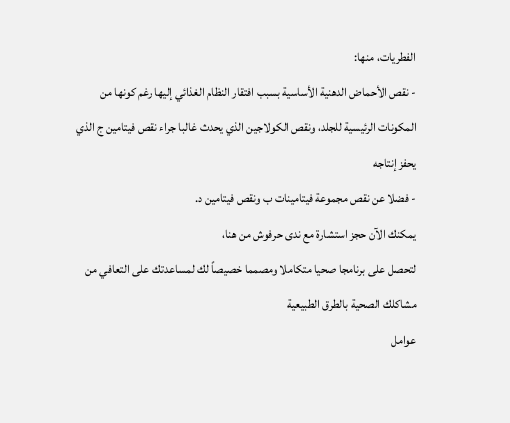الفطريات، منها:
- نقص الأحماض الدهنية الأساسية بسبب افتقار النظام الغذائي إليها رغم كونها من المكونات الرئيسية للجلد، ونقص الكولاجين الذي يحدث غالبا جراء نقص فيتامين ج الذي يحفز إنتاجه
- فضلا عن نقص مجموعة فيتامينات ب ونقص فيتامين د.
يمكنك الآن حجز استشارة مع ندى حرفوش من هنا،
لتحصل على برنامجا صحيا متكاملا ومصمما خصيصاً لك لمساعدتك على التعافي من مشاكلك الصحية بالطرق الطبيعية
عوامل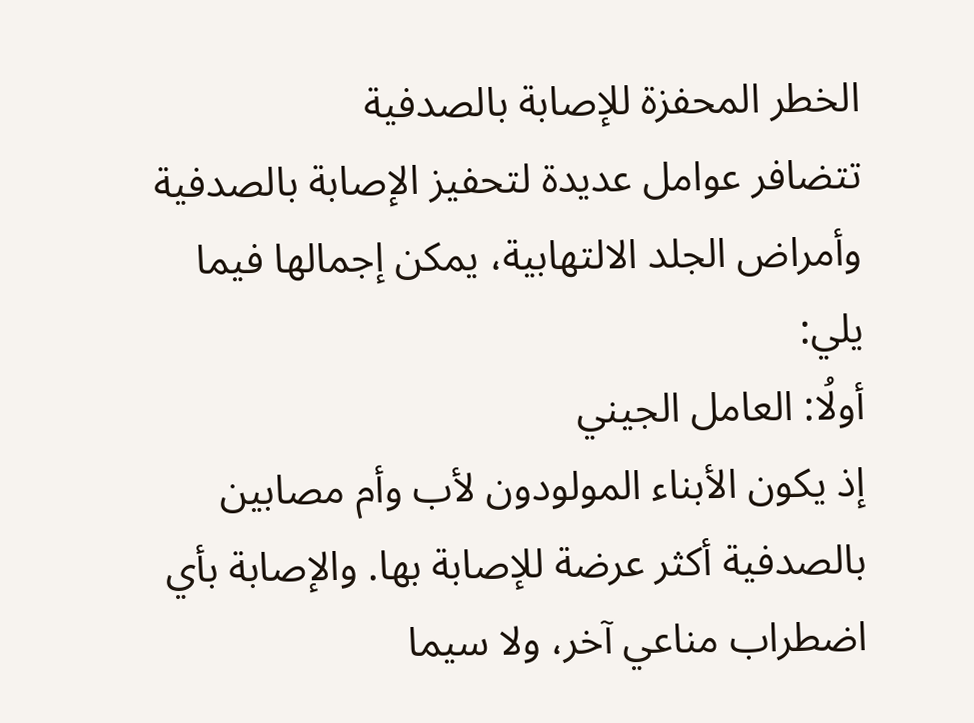الخطر المحفزة للإصابة بالصدفية
تتضافر عوامل عديدة لتحفيز الإصابة بالصدفية وأمراض الجلد الالتهابية، يمكن إجمالها فيما يلي:
أولُا: العامل الجيني
إذ يكون الأبناء المولودون لأب وأم مصابين بالصدفية أكثر عرضة للإصابة بها. والإصابة بأي اضطراب مناعي آخر، ولا سيما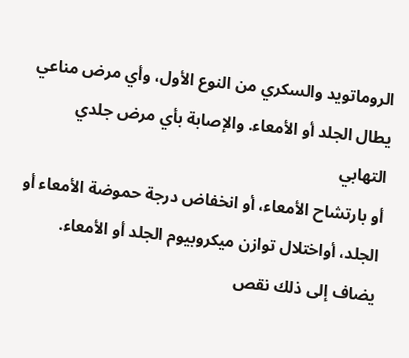الروماتويد والسكري من النوع الأول، وأي مرض مناعي يطال الجلد أو الأمعاء. والإصابة بأي مرض جلدي التهابي
أو بارتشاح الأمعاء، أو انخفاض درجة حموضة الأمعاء أو الجلد، أواختلال توازن ميكروبيوم الجلد أو الأمعاء.
يضاف إلى ذلك نقص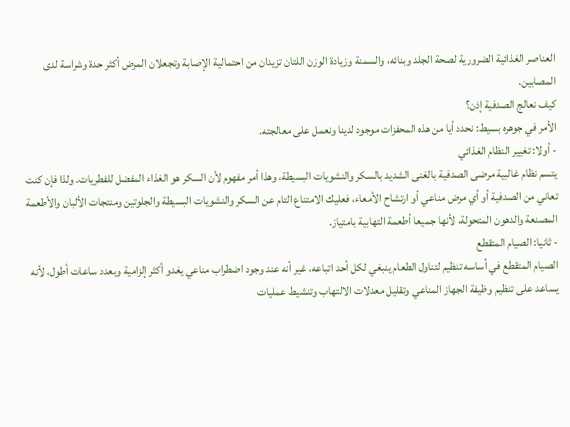العناصر الغذائية الضرورية لصحة الجلد وبنائه، والسمنة وزيادة الوزن اللتان تزيدان من احتمالية الإصابة وتجعلان المرض أكثر حدة وشراسة لدى المصابين.
كيف نعالج الصدفية إذن؟
الأمر في جوهره بسيط: نحدد أيا من هذه المحفزات موجود لدينا ونعمل على معالجته.
- أولا: تغيير النظام الغذائي
يتسم نظام غالبية مرضى الصدفية بالغنى الشديد بالسكر والنشويات البسيطة، وهذا أمر مفهوم لأن السكر هو الغذاء المفضل للفطريات. ولذا فإن كنت تعاني من الصدفية أو أي مرض مناعي أو ارتشاح الأمعاء، فعليك الامتناع التام عن السكر والنشويات البسيطة والجلوتين ومنتجات الألبان والأطعمة المصنعة والدهون المتحولة، لأنها جميعا أطعمة التهابية بامتياز.
- ثانيا: الصيام المتقطع
الصيام المتقطع في أساسه تنظيم لتناول الطعام ينبغي لكل أحد اتباعه، غير أنه عند وجود اضطراب مناعي يغدو أكثر إلزامية وبعدد ساعات أطول، لأنه يساعد على تنظيم وظيفة الجهاز المناعي وتقليل معدلات الالتهاب وتنشيط عمليات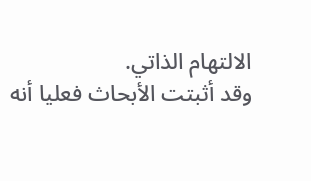الالتهام الذاتي.
وقد أثبتت الأبحاث فعليا أنه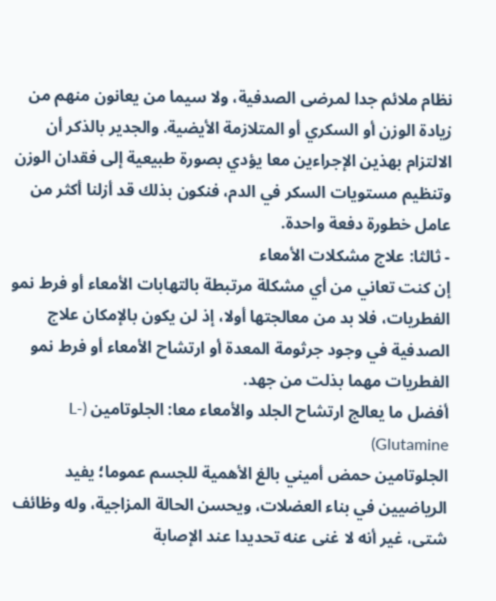نظام ملائم جدا لمرضى الصدفية، ولا سيما من يعانون منهم من زيادة الوزن أو السكري أو المتلازمة الأيضية. والجدير بالذكر أن الالتزام بهذين الإجراءين معا يؤدي بصورة طبيعية إلى فقدان الوزن وتنظيم مستويات السكر في الدم، فنكون بذلك قد أزلنا أكثر من عامل خطورة دفعة واحدة.
- ثالثا: علاج مشكلات الأمعاء
إن كنت تعاني من أي مشكلة مرتبطة بالتهابات الأمعاء أو فرط نمو الفطريات، فلا بد من معالجتها أولا، إذ لن يكون بالإمكان علاج الصدفية في وجود جرثومة المعدة أو ارتشاح الأمعاء أو فرط نمو الفطريات مهما بذلت من جهد.
أفضل ما يعالج ارتشاح الجلد والأمعاء معا: الجلوتامين (L-Glutamine)
الجلوتامين حمض أميني بالغ الأهمية للجسم عموما؛ يفيد الرياضيين في بناء العضلات، ويحسن الحالة المزاجية، وله وظائف شتى، غير أنه لا غنى عنه تحديدا عند الإصابة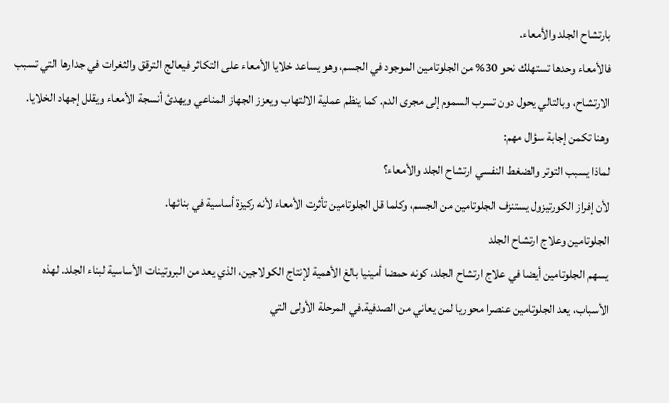بارتشاح الجلد والأمعاء.
فالأمعاء وحدها تستهلك نحو 30% من الجلوتامين الموجود في الجسم، وهو يساعد خلايا الأمعاء على التكاثر فيعالج الترقق والثغرات في جدارها التي تسبب الارتشاح، وبالتالي يحول دون تسرب السموم إلى مجرى الدم. كما ينظم عملية الالتهاب ويعزز الجهاز المناعي ويهدئ أنسجة الأمعاء ويقلل إجهاد الخلايا.
وهنا تكمن إجابة سؤال مهم:
لماذا يسبب التوتر والضغط النفسي ارتشاح الجلد والأمعاء؟
لأن إفراز الكورتيزول يستنزف الجلوتامين من الجسم، وكلما قل الجلوتامين تأثرت الأمعاء لأنه ركيزة أساسية في بنائها.
الجلوتامين وعلاج ارتشاح الجلد
يسهم الجلوتامين أيضا في علاج ارتشاح الجلد، كونه حمضا أمينيا بالغ الأهمية لإنتاج الكولاجين، الذي يعد من البروتينات الأساسية لبناء الجلد. لهذه الأسباب، يعد الجلوتامين عنصرا محوريا لمن يعاني من الصدفية.في المرحلة الأولى التي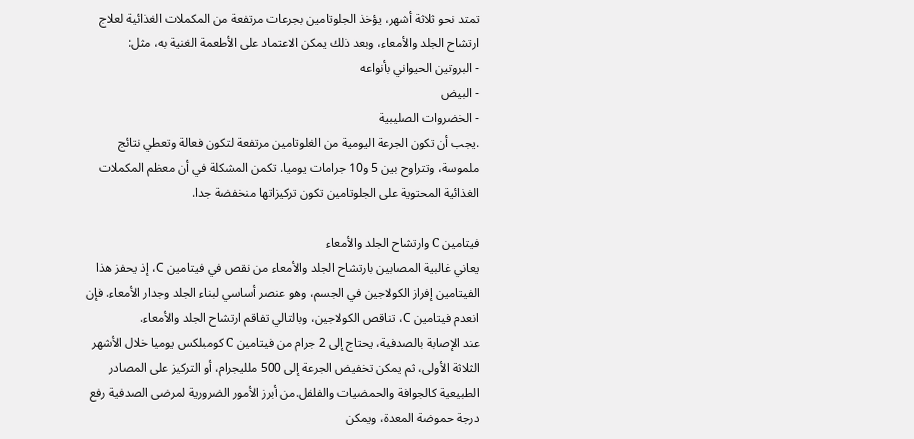تمتد نحو ثلاثة أشهر، يؤخذ الجلوتامين بجرعات مرتفعة من المكملات الغذائية لعلاج ارتشاح الجلد والأمعاء، وبعد ذلك يمكن الاعتماد على الأطعمة الغنية به، مثل:
- البروتين الحيواني بأنواعه
- البيض
- الخضروات الصليبية
.يجب أن تكون الجرعة اليومية من الغلوتامين مرتفعة لتكون فعالة وتعطي نتائج ملموسة، وتتراوح بين 5 و10 جرامات يوميا. تكمن المشكلة في أن معظم المكملات الغذائية المحتوية على الجلوتامين تكون تركيزاتها منخفضة جدا.

فيتامين C وارتشاح الجلد والأمعاء
يعاني غالبية المصابين بارتشاح الجلد والأمعاء من نقص في فيتامين C، إذ يحفز هذا الفيتامين إفراز الكولاجين في الجسم، وهو عنصر أساسي لبناء الجلد وجدار الأمعاء. فإن انعدم فيتامين C، تناقص الكولاجين، وبالتالي تفاقم ارتشاح الجلد والأمعاء.
عند الإصابة بالصدفية، يحتاج إلى 2 جرام من فيتامين C كومبلكس يوميا خلال الأشهر الثلاثة الأولى، ثم يمكن تخفيض الجرعة إلى 500 ملليجرام، أو التركيز على المصادر الطبيعية كالجوافة والحمضيات والفلفل.من أبرز الأمور الضرورية لمرضى الصدفية رفع درجة حموضة المعدة، ويمكن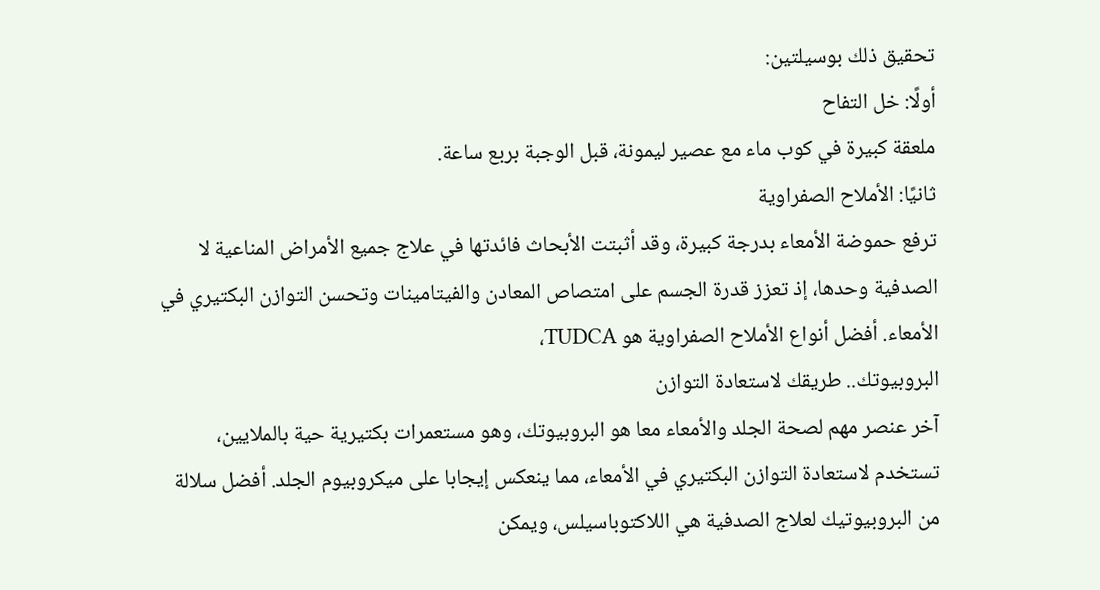تحقيق ذلك بوسيلتين:
أولًا: خل التفاح
ملعقة كبيرة في كوب ماء مع عصير ليمونة، قبل الوجبة بربع ساعة.
ثانيًا: الأملاح الصفراوية
ترفع حموضة الأمعاء بدرجة كبيرة، وقد أثبتت الأبحاث فائدتها في علاج جميع الأمراض المناعية لا الصدفية وحدها، إذ تعزز قدرة الجسم على امتصاص المعادن والفيتامينات وتحسن التوازن البكتيري في الأمعاء. أفضل أنواع الأملاح الصفراوية هو TUDCA،
البروبيوتك.. طريقك لاستعادة التوازن
آخر عنصر مهم لصحة الجلد والأمعاء معا هو البروبيوتك، وهو مستعمرات بكتيرية حية بالملايين، تستخدم لاستعادة التوازن البكتيري في الأمعاء، مما ينعكس إيجابا على ميكروبيوم الجلد. أفضل سلالة من البروبيوتيك لعلاج الصدفية هي اللاكتوباسيلس، ويمكن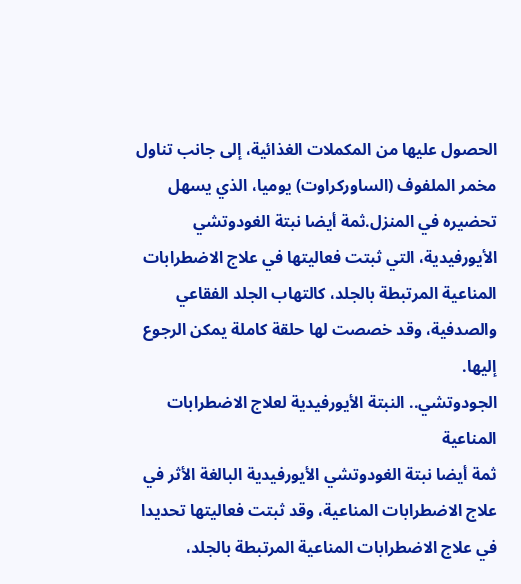الحصول عليها من المكملات الغذائية، إلى جانب تناول مخمر الملفوف (الساوركراوت) يوميا، الذي يسهل تحضيره في المنزل.ثمة أيضا نبتة الغودوتشي الأيورفيدية، التي ثبتت فعاليتها في علاج الاضطرابات المناعية المرتبطة بالجلد، كالتهاب الجلد الفقاعي والصدفية، وقد خصصت لها حلقة كاملة يمكن الرجوع إليها.
الجودوتشي.. النبتة الأيورفيدية لعلاج الاضطرابات المناعية
ثمة أيضا نبتة الغودوتشي الأيورفيدية البالغة الأثر في علاج الاضطرابات المناعية، وقد ثبتت فعاليتها تحديدا في علاج الاضطرابات المناعية المرتبطة بالجلد،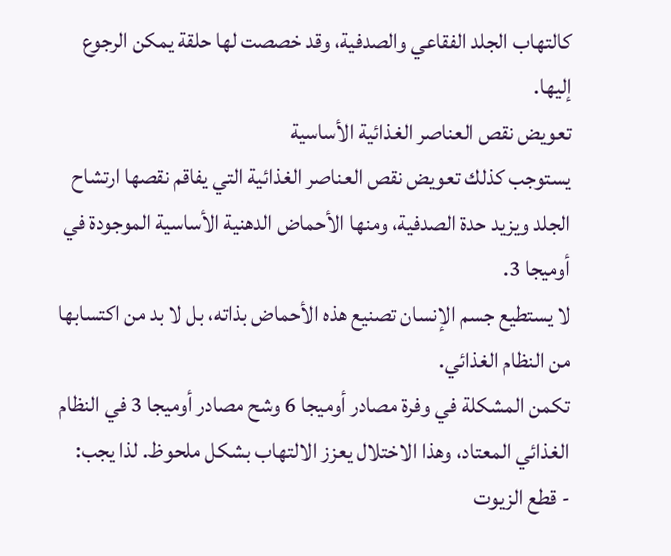كالتهاب الجلد الفقاعي والصدفية، وقد خصصت لها حلقة يمكن الرجوع إليها.
تعويض نقص العناصر الغذائية الأساسية
يستوجب كذلك تعويض نقص العناصر الغذائية التي يفاقم نقصها ارتشاح الجلد ويزيد حدة الصدفية، ومنها الأحماض الدهنية الأساسية الموجودة في أوميجا 3.
لا يستطيع جسم الإنسان تصنيع هذه الأحماض بذاته، بل لا بد من اكتسابها من النظام الغذائي.
تكمن المشكلة في وفرة مصادر أوميجا 6 وشح مصادر أوميجا 3 في النظام الغذائي المعتاد، وهذا الاختلال يعزز الالتهاب بشكل ملحوظ. لذا يجب:
- قطع الزيوت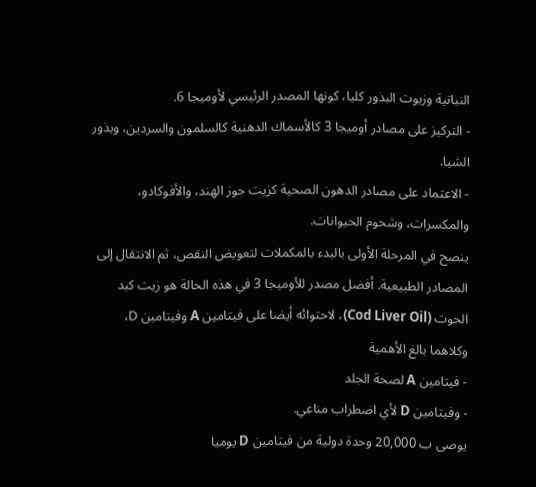النباتية وزيوت البذور كليا، كونها المصدر الرئيسي لأوميجا 6.
- التركيز على مصادر أوميجا 3 كالأسماك الدهنية كالسلمون والسردين، وبذور الشيا.
- الاعتماد على مصادر الدهون الصحية كزيت جوز الهند، والأفوكادو، والمكسرات، وشحوم الحيوانات.
ينصح في المرحلة الأولى بالبدء بالمكملات لتعويض النقص، ثم الانتقال إلى المصادر الطبيعية. أفضل مصدر للأوميجا 3 في هذه الحالة هو زيت كبد الحوت (Cod Liver Oil)، لاحتوائه أيضا على فيتامين A وفيتامين D، وكلاهما بالغ الأهمية
- فيتامين A لصحة الجلد
- وفيتامين D لأي اضطراب مناعي.
يوصى ب 20,000 وحدة دولية من فيتامين D يوميا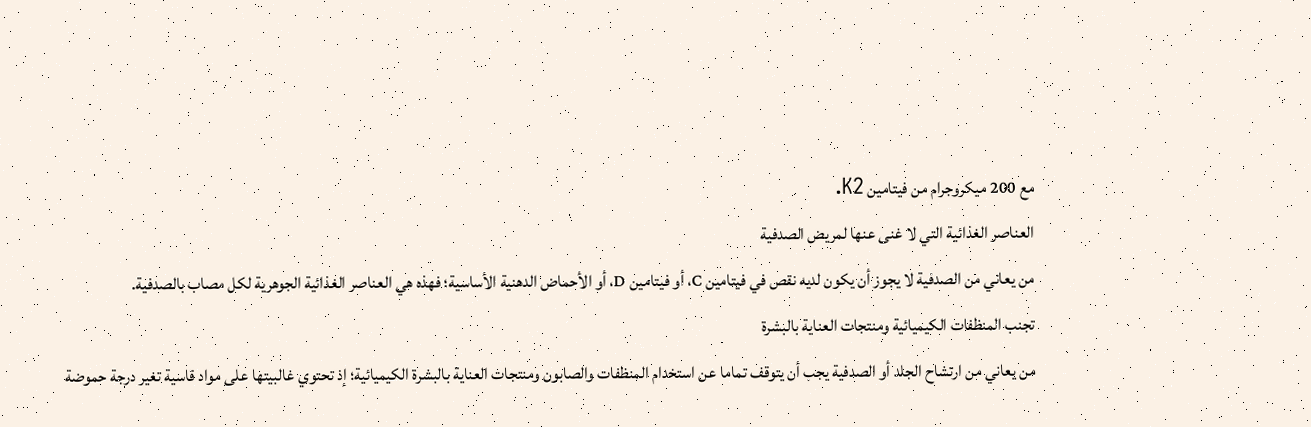مع 200 ميكروجرام من فيتامين K2.
العناصر الغذائية التي لا غنى عنها لمريض الصدفية
من يعاني من الصدفية لا يجوز أن يكون لديه نقص في فيتامين C، أو فيتامين D، أو الأحماض الدهنية الأساسية؛ فهذه هي العناصر الغذائية الجوهرية لكل مصاب بالصدفية.
تجنب المنظفات الكيميائية ومنتجات العناية بالبشرة
من يعاني من ارتشاح الجلد أو الصدفية يجب أن يتوقف تماما عن استخدام المنظفات والصابون ومنتجات العناية بالبشرة الكيميائية؛ إذ تحتوي غالبيتها على مواد قاسية تغير درجة حموضة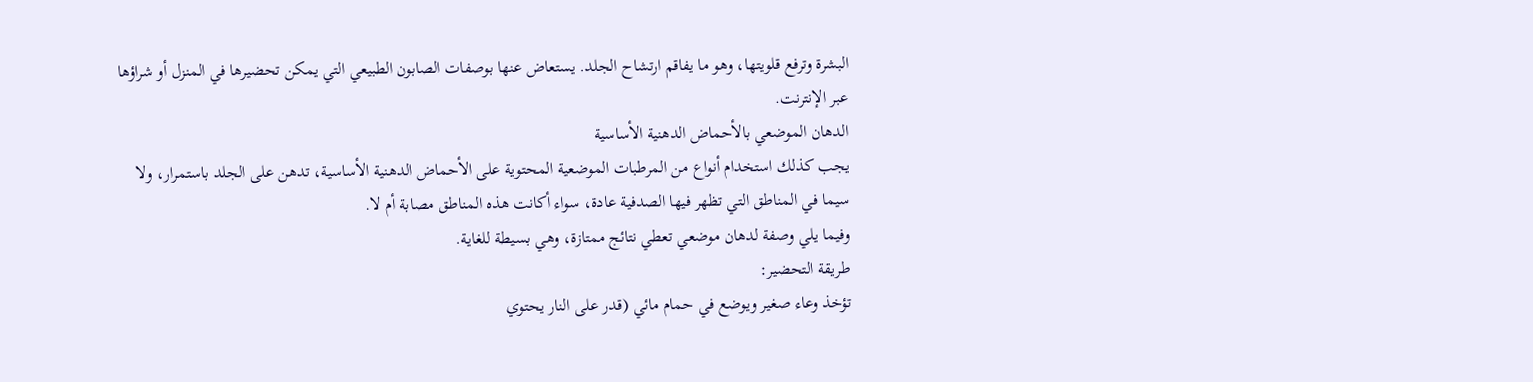البشرة وترفع قلويتها، وهو ما يفاقم ارتشاح الجلد. يستعاض عنها بوصفات الصابون الطبيعي التي يمكن تحضيرها في المنزل أو شراؤها عبر الإنترنت.
الدهان الموضعي بالأحماض الدهنية الأساسية
يجب كذلك استخدام أنواع من المرطبات الموضعية المحتوية على الأحماض الدهنية الأساسية، تدهن على الجلد باستمرار، ولا سيما في المناطق التي تظهر فيها الصدفية عادة، سواء أكانت هذه المناطق مصابة أم لا.
وفيما يلي وصفة لدهان موضعي تعطي نتائج ممتازة، وهي بسيطة للغاية.
طريقة التحضير:
تؤخذ وعاء صغير ويوضع في حمام مائي (قدر على النار يحتوي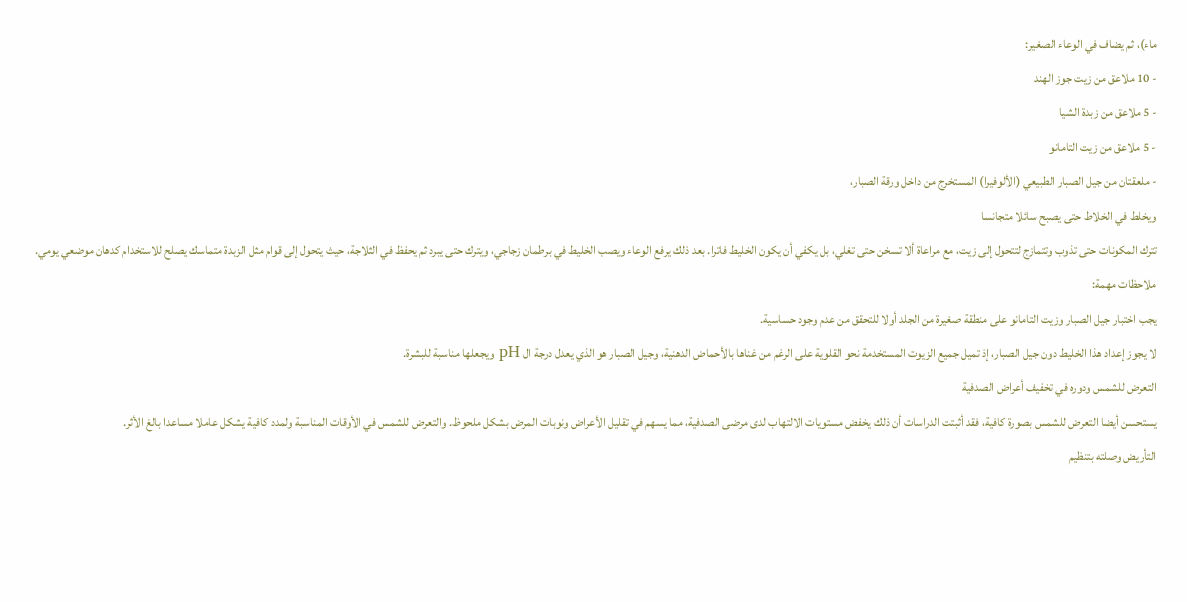ماء)، ثم يضاف في الوعاء الصغير:
- 10 ملاعق من زيت جوز الهند
- 5 ملاعق من زبدة الشيا
- 5 ملاعق من زيت التامانو
- ملعقتان من جيل الصبار الطبيعي (الألوفيرا) المستخرج من داخل ورقة الصبار،
ويخلط في الخلاط حتى يصبح سائلا متجانسا
تترك المكونات حتى تذوب وتتمازج لتتحول إلى زيت، مع مراعاة ألا تسخن حتى تغلي، بل يكفي أن يكون الخليط فاترا. بعد ذلك يرفع الوعاء ويصب الخليط في برطمان زجاجي، ويترك حتى يبرد ثم يحفظ في الثلاجة، حيث يتحول إلى قوام مثل الزبدة متماسك يصلح للاستخدام كدهان موضعي يومي.
ملاحظات مهمة:
يجب اختبار جيل الصبار وزيت التامانو على منطقة صغيرة من الجلد أولا للتحقق من عدم وجود حساسية.
لا يجوز إعداد هذا الخليط دون جيل الصبار، إذ تميل جميع الزيوت المستخدمة نحو القلوية على الرغم من غناها بالأحماض الدهنية، وجيل الصبار هو الذي يعدل درجة ال pH ويجعلها مناسبة للبشرة.
التعرض للشمس ودوره في تخفيف أعراض الصدفية
يستحسن أيضا التعرض للشمس بصورة كافية، فقد أثبتت الدراسات أن ذلك يخفض مستويات الالتهاب لدى مرضى الصدفية، مما يسهم في تقليل الأعراض ونوبات المرض بشكل ملحوظ. والتعرض للشمس في الأوقات المناسبة ولمدد كافية يشكل عاملا مساعدا بالغ الأثر.
التأريض وصلته بتنظيم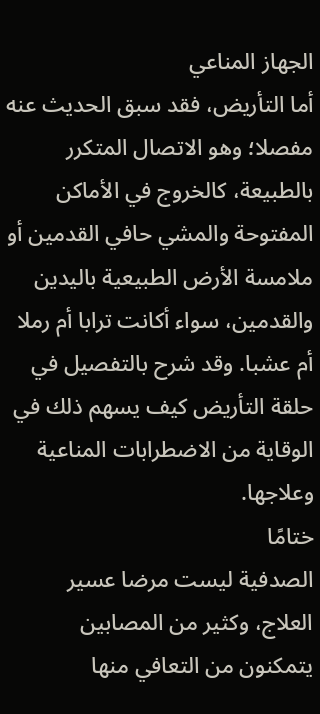الجهاز المناعي
أما التأريض، فقد سبق الحديث عنه مفصلا؛ وهو الاتصال المتكرر بالطبيعة، كالخروج في الأماكن المفتوحة والمشي حافي القدمين أو ملامسة الأرض الطبيعية باليدين والقدمين، سواء أكانت ترابا أم رملا أم عشبا. وقد شرح بالتفصيل في حلقة التأريض كيف يسهم ذلك في الوقاية من الاضطرابات المناعية وعلاجها.
ختامًا
الصدفية ليست مرضا عسير العلاج، وكثير من المصابين يتمكنون من التعافي منها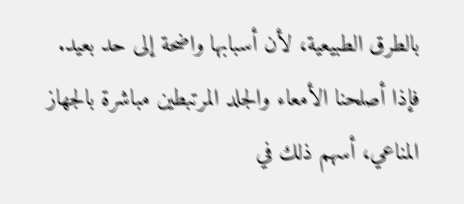بالطرق الطبيعية، لأن أسبابها واضحة إلى حد بعيد. فإذا أصلحنا الأمعاء والجلد المرتبطين مباشرة بالجهاز المناعي، أسهم ذلك في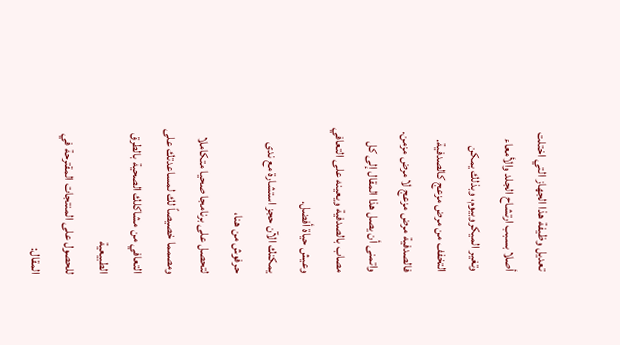تعديل وظيفة هذا الجهاز التي اختلت أصلا بسبب ارتشاح الجلد والأمعاء وتغير الميكروبيوم، وبذلك يمكن التخفف من مرض مزعج كالصدفية. فالصدفية مرض مزعج لا مرض مزمن. واتمنى أن يصل هذا المقال إلى كل مصاب بالصدفية ويعينه على التعافي وعيش حياة أفضل.
يمكنك الآن حجز استشارة مع ندى حرفوش من هنا،
لتحصل على برنامجا صحيا متكاملا ومصمما خصيصاً لك لمساعدتك على التعافي من مشاكلك الصحية بالطرق الطبيعية
للحصول على المنتجات المقترحة في المقال: